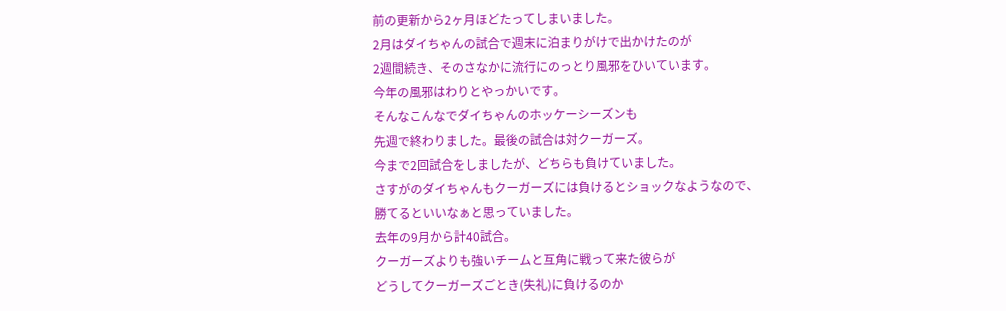前の更新から2ヶ月ほどたってしまいました。
2月はダイちゃんの試合で週末に泊まりがけで出かけたのが
2週間続き、そのさなかに流行にのっとり風邪をひいています。
今年の風邪はわりとやっかいです。
そんなこんなでダイちゃんのホッケーシーズンも
先週で終わりました。最後の試合は対クーガーズ。
今まで2回試合をしましたが、どちらも負けていました。
さすがのダイちゃんもクーガーズには負けるとショックなようなので、
勝てるといいなぁと思っていました。
去年の9月から計40試合。
クーガーズよりも強いチームと互角に戦って来た彼らが
どうしてクーガーズごとき(失礼)に負けるのか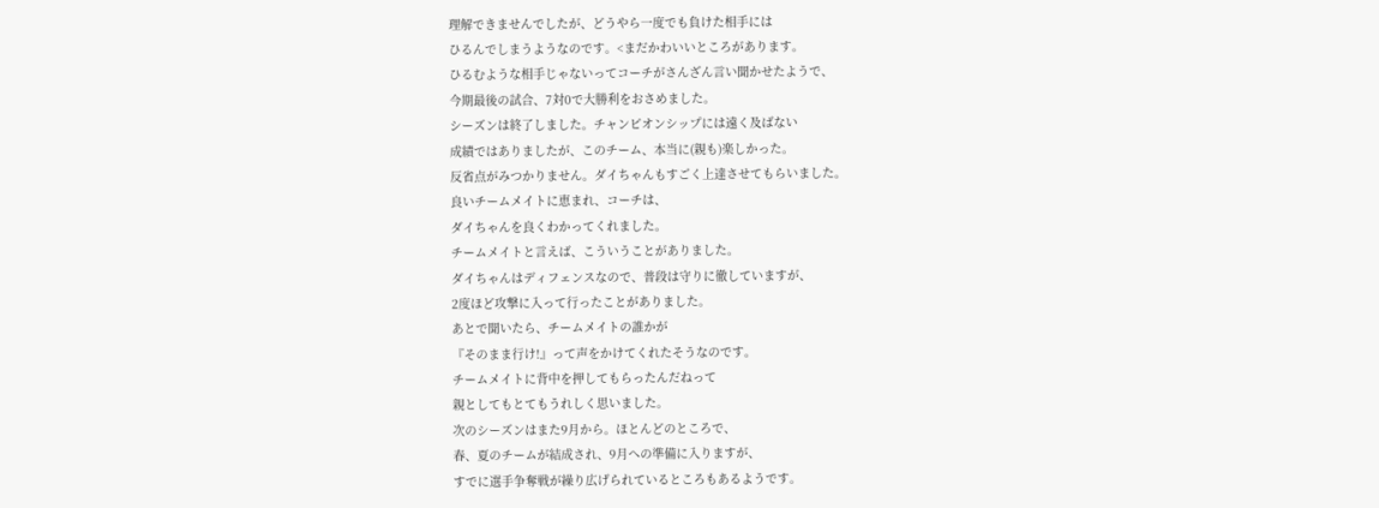理解できませんでしたが、どうやら一度でも負けた相手には
ひるんでしまうようなのです。<まだかわいいところがあります。
ひるむような相手じゃないってコーチがさんざん言い聞かせたようで、
今期最後の試合、7対0で大勝利をおさめました。
シーズンは終了しました。チャンピオンシップには遠く及ばない
成績ではありましたが、このチーム、本当に(親も)楽しかった。
反省点がみつかりません。ダイちゃんもすごく上達させてもらいました。
良いチームメイトに恵まれ、コーチは、
ダイちゃんを良くわかってくれました。
チームメイトと言えば、こういうことがありました。
ダイちゃんはディフェンスなので、普段は守りに徹していますが、
2度ほど攻撃に入って行ったことがありました。
あとで聞いたら、チームメイトの誰かが
『そのまま行け!』って声をかけてくれたそうなのです。
チームメイトに背中を押してもらったんだねって
親としてもとてもうれしく思いました。
次のシーズンはまた9月から。ほとんどのところで、
春、夏のチームが結成され、9月への準備に入りますが、
すでに選手争奪戦が繰り広げられているところもあるようです。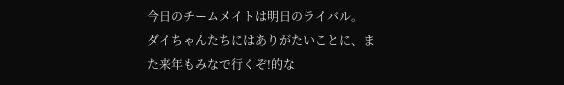今日のチームメイトは明日のライバル。
ダイちゃんたちにはありがたいことに、また来年もみなで行くぞ!的な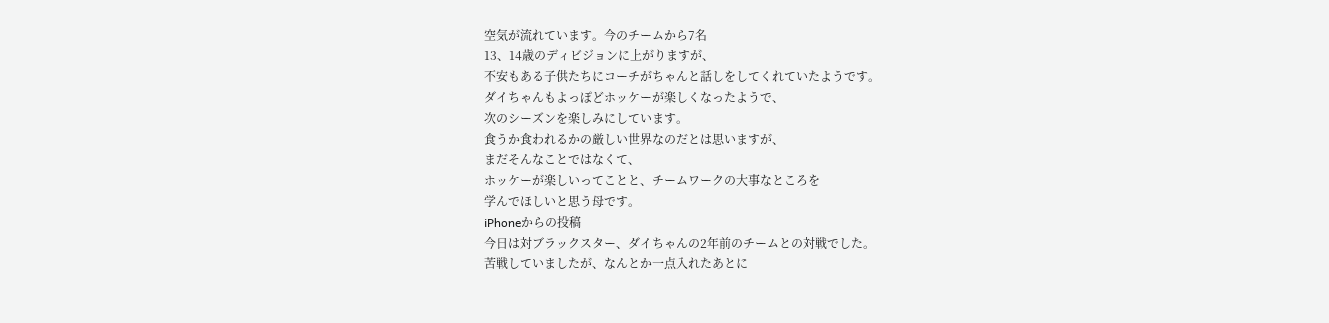空気が流れています。今のチームから7名
13、14歳のディビジョンに上がりますが、
不安もある子供たちにコーチがちゃんと話しをしてくれていたようです。
ダイちゃんもよっぽどホッケーが楽しくなったようで、
次のシーズンを楽しみにしています。
食うか食われるかの厳しい世界なのだとは思いますが、
まだそんなことではなくて、
ホッケーが楽しいってことと、チームワークの大事なところを
学んでほしいと思う母です。
iPhoneからの投稿
今日は対ブラックスター、ダイちゃんの2年前のチームとの対戦でした。
苦戦していましたが、なんとか一点入れたあとに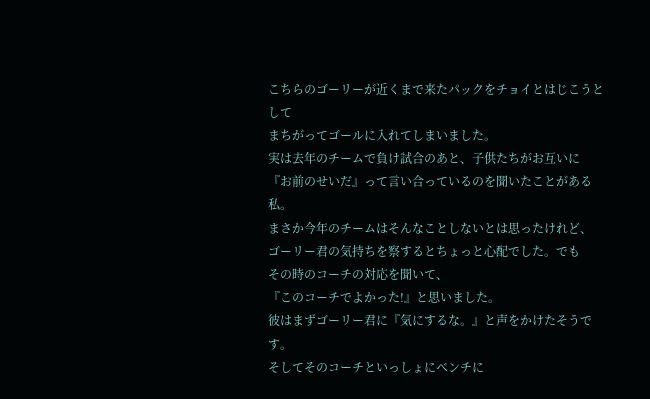こちらのゴーリーが近くまで来たパックをチョイとはじこうとして
まちがってゴールに入れてしまいました。
実は去年のチームで負け試合のあと、子供たちがお互いに
『お前のせいだ』って言い合っているのを聞いたことがある私。
まさか今年のチームはそんなことしないとは思ったけれど、
ゴーリー君の気持ちを察するとちょっと心配でした。でも
その時のコーチの対応を聞いて、
『このコーチでよかった!』と思いました。
彼はまずゴーリー君に『気にするな。』と声をかけたそうです。
そしてそのコーチといっしょにベンチに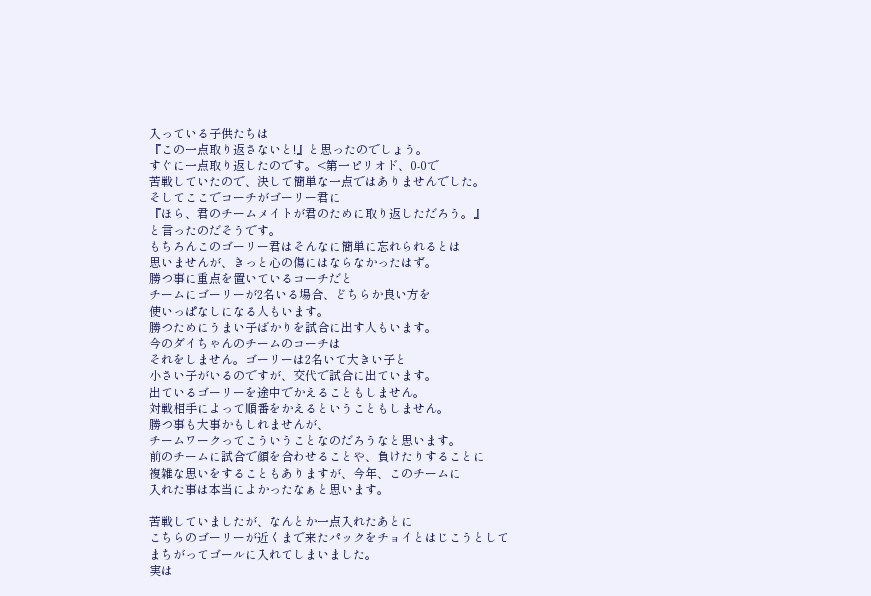入っている子供たちは
『この一点取り返さないと!』と思ったのでしょう。
すぐに一点取り返したのです。<第一ピリオド、0-0で
苦戦していたので、決して簡単な一点ではありませんでした。
そしてここでコーチがゴーリー君に
『ほら、君のチームメイトが君のために取り返しただろう。』
と言ったのだそうです。
もちろんこのゴーリー君はそんなに簡単に忘れられるとは
思いませんが、きっと心の傷にはならなかったはず。
勝つ事に重点を置いているコーチだと
チームにゴーリーが2名いる場合、どちらか良い方を
使いっぱなしになる人もいます。
勝つためにうまい子ばかりを試合に出す人もいます。
今のダイちゃんのチームのコーチは
それをしません。ゴーリーは2名いて大きい子と
小さい子がいるのですが、交代で試合に出ています。
出ているゴーリーを途中でかえることもしません。
対戦相手によって順番をかえるということもしません。
勝つ事も大事かもしれませんが、
チームワークってこういうことなのだろうなと思います。
前のチームに試合で顔を合わせることや、負けたりすることに
複雑な思いをすることもありますが、今年、このチームに
入れた事は本当によかったなぁと思います。

苦戦していましたが、なんとか一点入れたあとに
こちらのゴーリーが近くまで来たパックをチョイとはじこうとして
まちがってゴールに入れてしまいました。
実は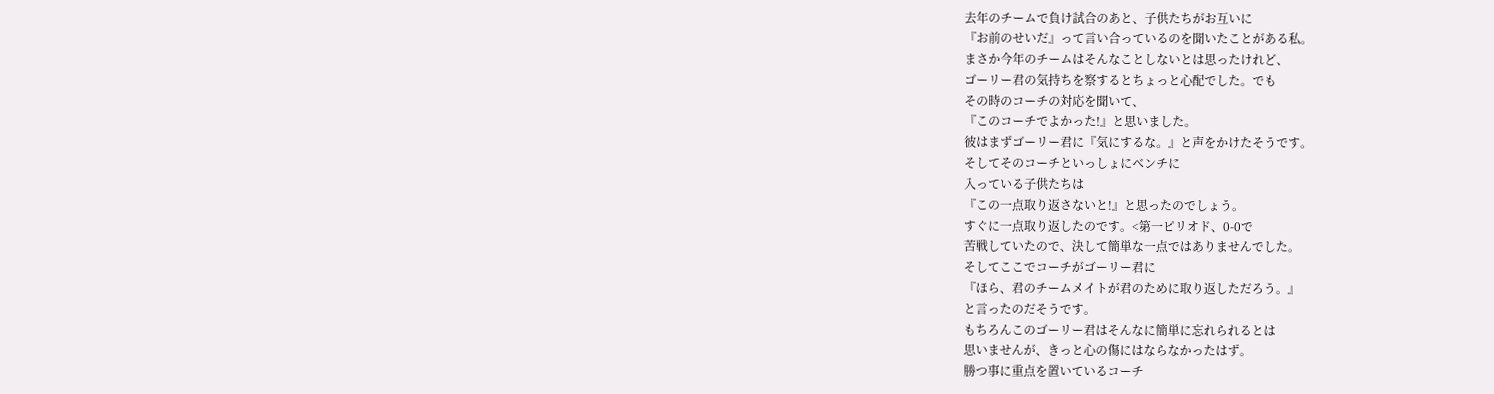去年のチームで負け試合のあと、子供たちがお互いに
『お前のせいだ』って言い合っているのを聞いたことがある私。
まさか今年のチームはそんなことしないとは思ったけれど、
ゴーリー君の気持ちを察するとちょっと心配でした。でも
その時のコーチの対応を聞いて、
『このコーチでよかった!』と思いました。
彼はまずゴーリー君に『気にするな。』と声をかけたそうです。
そしてそのコーチといっしょにベンチに
入っている子供たちは
『この一点取り返さないと!』と思ったのでしょう。
すぐに一点取り返したのです。<第一ピリオド、0-0で
苦戦していたので、決して簡単な一点ではありませんでした。
そしてここでコーチがゴーリー君に
『ほら、君のチームメイトが君のために取り返しただろう。』
と言ったのだそうです。
もちろんこのゴーリー君はそんなに簡単に忘れられるとは
思いませんが、きっと心の傷にはならなかったはず。
勝つ事に重点を置いているコーチ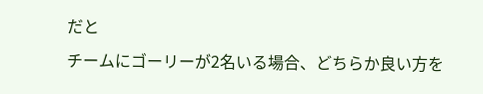だと
チームにゴーリーが2名いる場合、どちらか良い方を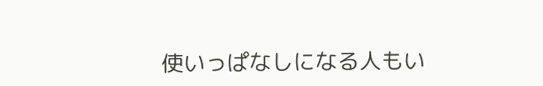使いっぱなしになる人もい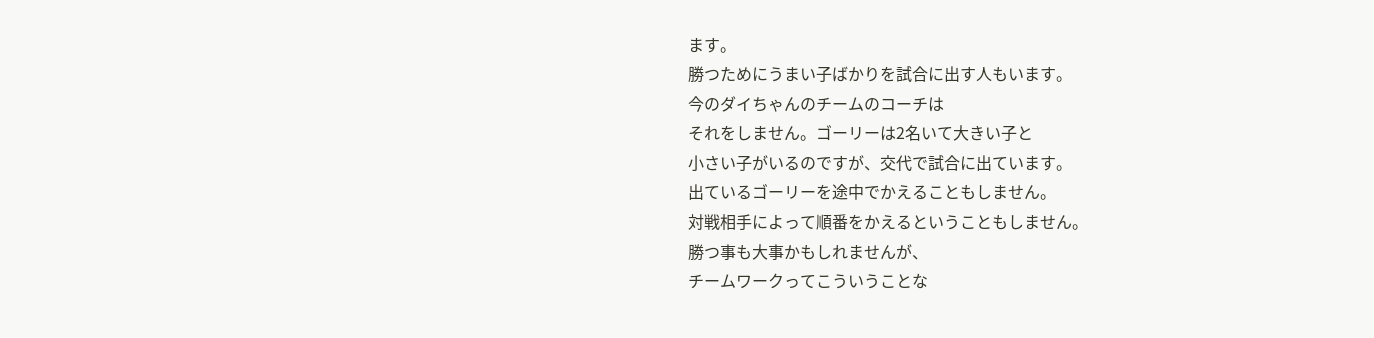ます。
勝つためにうまい子ばかりを試合に出す人もいます。
今のダイちゃんのチームのコーチは
それをしません。ゴーリーは2名いて大きい子と
小さい子がいるのですが、交代で試合に出ています。
出ているゴーリーを途中でかえることもしません。
対戦相手によって順番をかえるということもしません。
勝つ事も大事かもしれませんが、
チームワークってこういうことな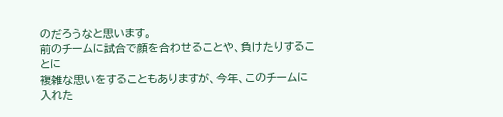のだろうなと思います。
前のチームに試合で顔を合わせることや、負けたりすることに
複雑な思いをすることもありますが、今年、このチームに
入れた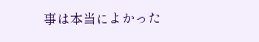事は本当によかった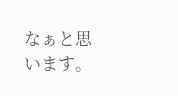なぁと思います。